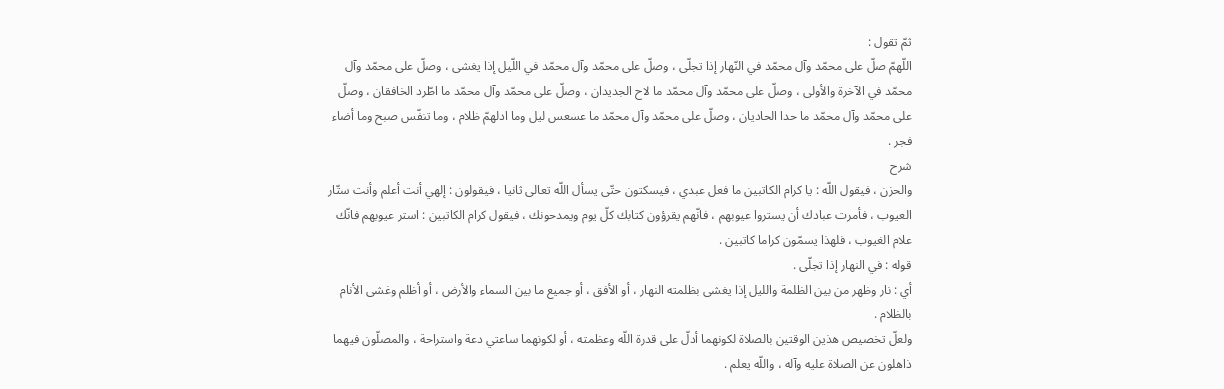ثمّ تقول :
اللّهمّ صلّ على محمّد وآل محمّد في النّهار إذا تجلّى ، وصلّ على محمّد وآل محمّد في اللّيل إذا يغشى ، وصلّ على محمّد وآل محمّد في الآخرة والأولى ، وصلّ على محمّد وآل محمّد ما لاح الجديدان ، وصلّ على محمّد وآل محمّد ما اطّرد الخافقان ، وصلّ على محمّد وآل محمّد ما حدا الحاديان ، وصلّ على محمّد وآل محمّد ما عسعس ليل وما ادلهمّ ظلام ، وما تنفّس صبح وما أضاء فجر .
شرح
والحزن ، فيقول اللّه : يا كرام الكاتبين ما فعل عبدي ، فيسكتون حتّى يسأل اللّه تعالى ثانيا ، فيقولون : إلهي أنت أعلم وأنت ستّار العيوب ، فأمرت عبادك أن يستروا عيوبهم ، فانّهم يقرؤون كتابك كلّ يوم ويمدحونك ، فيقول كرام الكاتبين : استر عيوبهم فانّك علام الغيوب ، فلهذا يسمّون كراما كاتبين .
قوله : في النهار إذا تجلّى .
أي : نار وظهر من بين الظلمة والليل إذا يغشى بظلمته النهار ، أو الأفق ، أو جميع ما بين السماء والأرض ، أو أظلم وغشى الأنام بالظلام .
ولعلّ تخصيص هذين الوقتين بالصلاة لكونهما أدلّ على قدرة اللّه وعظمته ، أو لكونهما ساعتي دعة واستراحة ، والمصلّون فيهما ذاهلون عن الصلاة عليه وآله ، واللّه يعلم .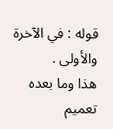قوله : في الآخرة والأولى .
هذا وما بعده تعميم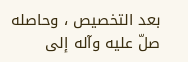بعد التخصيص ، وحاصله صلّ عليه وآله إلى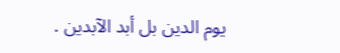يوم الدين بل أبد الآبدين .